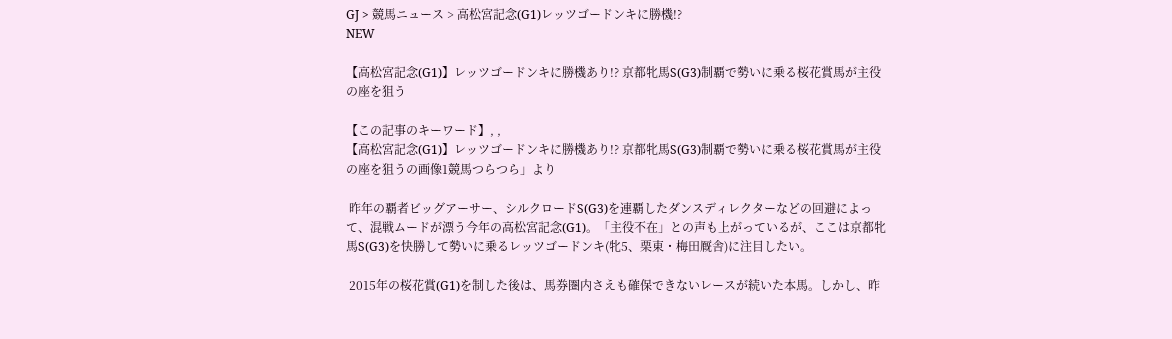GJ > 競馬ニュース > 高松宮記念(G1)レッツゴードンキに勝機!?
NEW

【高松宮記念(G1)】レッツゴードンキに勝機あり!? 京都牝馬S(G3)制覇で勢いに乗る桜花賞馬が主役の座を狙う

【この記事のキーワード】, ,
【高松宮記念(G1)】レッツゴードンキに勝機あり!? 京都牝馬S(G3)制覇で勢いに乗る桜花賞馬が主役の座を狙うの画像1競馬つらつら」より

 昨年の覇者ビッグアーサー、シルクロードS(G3)を連覇したダンスディレクターなどの回避によって、混戦ムードが漂う今年の高松宮記念(G1)。「主役不在」との声も上がっているが、ここは京都牝馬S(G3)を快勝して勢いに乗るレッツゴードンキ(牝5、栗東・梅田厩舎)に注目したい。

 2015年の桜花賞(G1)を制した後は、馬券圏内さえも確保できないレースが続いた本馬。しかし、昨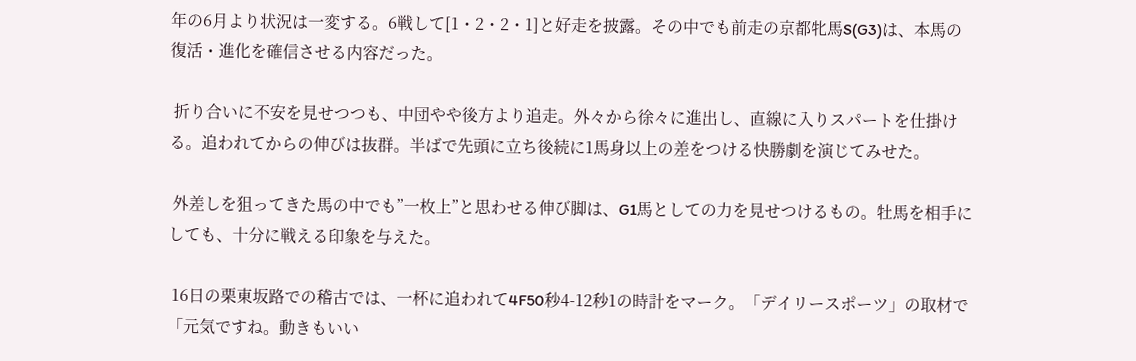年の6月より状況は一変する。6戦して[1・2・2・1]と好走を披露。その中でも前走の京都牝馬S(G3)は、本馬の復活・進化を確信させる内容だった。

 折り合いに不安を見せつつも、中団やや後方より追走。外々から徐々に進出し、直線に入りスパートを仕掛ける。追われてからの伸びは抜群。半ばで先頭に立ち後続に1馬身以上の差をつける快勝劇を演じてみせた。

 外差しを狙ってきた馬の中でも”一枚上”と思わせる伸び脚は、G1馬としての力を見せつけるもの。牡馬を相手にしても、十分に戦える印象を与えた。

 16日の栗東坂路での稽古では、一杯に追われて4F50秒4-12秒1の時計をマーク。「デイリースポーツ」の取材で「元気ですね。動きもいい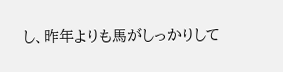し、昨年よりも馬がしっかりして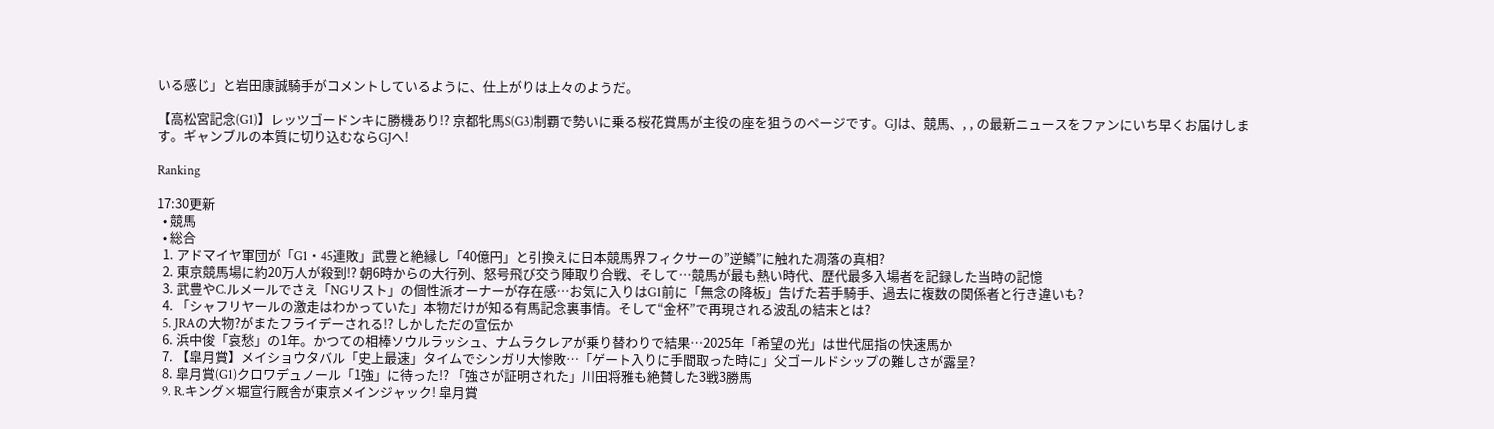いる感じ」と岩田康誠騎手がコメントしているように、仕上がりは上々のようだ。

【高松宮記念(G1)】レッツゴードンキに勝機あり!? 京都牝馬S(G3)制覇で勢いに乗る桜花賞馬が主役の座を狙うのページです。GJは、競馬、, , の最新ニュースをファンにいち早くお届けします。ギャンブルの本質に切り込むならGJへ!

Ranking

17:30更新
  • 競馬
  • 総合
  1. アドマイヤ軍団が「G1・45連敗」武豊と絶縁し「40億円」と引換えに日本競馬界フィクサーの”逆鱗”に触れた凋落の真相?
  2. 東京競馬場に約20万人が殺到!? 朝6時からの大行列、怒号飛び交う陣取り合戦、そして…競馬が最も熱い時代、歴代最多入場者を記録した当時の記憶
  3. 武豊やC.ルメールでさえ「NGリスト」の個性派オーナーが存在感…お気に入りはG1前に「無念の降板」告げた若手騎手、過去に複数の関係者と行き違いも?
  4. 「シャフリヤールの激走はわかっていた」本物だけが知る有馬記念裏事情。そして“金杯”で再現される波乱の結末とは?
  5. JRAの大物?がまたフライデーされる!? しかしただの宣伝か
  6. 浜中俊「哀愁」の1年。かつての相棒ソウルラッシュ、ナムラクレアが乗り替わりで結果…2025年「希望の光」は世代屈指の快速馬か
  7. 【皐月賞】メイショウタバル「史上最速」タイムでシンガリ大惨敗…「ゲート入りに手間取った時に」父ゴールドシップの難しさが露呈?
  8. 皐月賞(G1)クロワデュノール「1強」に待った!? 「強さが証明された」川田将雅も絶賛した3戦3勝馬
  9. R.キング×堀宣行厩舎が東京メインジャック! 皐月賞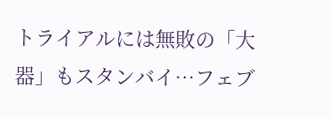トライアルには無敗の「大器」もスタンバイ…フェブ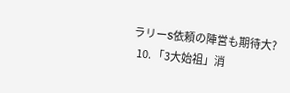ラリーS依頼の陣営も期待大?
  10. 「3大始祖」消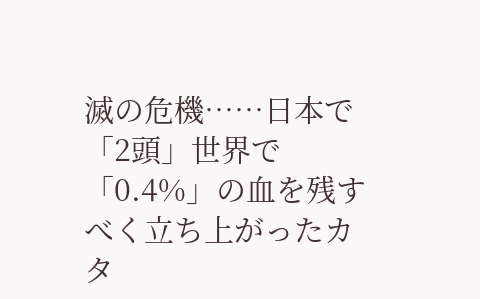滅の危機……日本で「2頭」世界で「0.4%」の血を残すべく立ち上がったカタ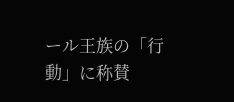ール王族の「行動」に称賛